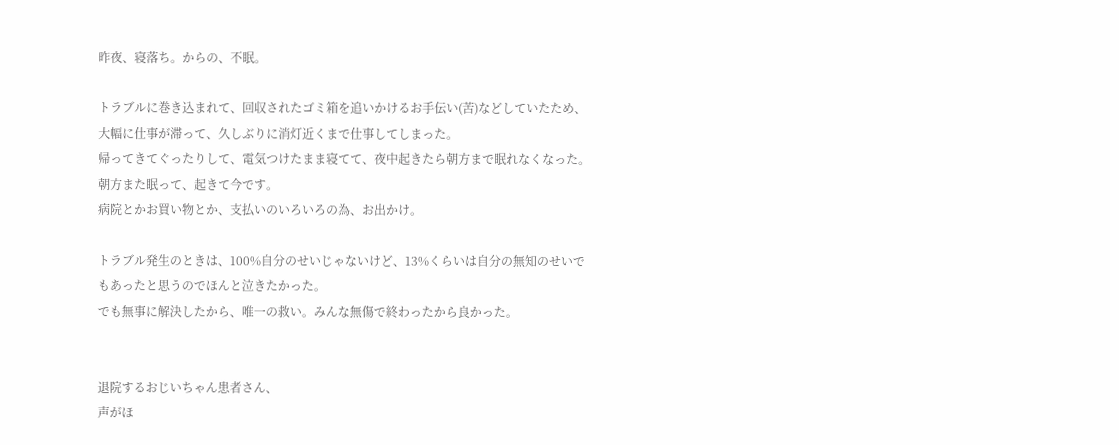昨夜、寝落ち。からの、不眠。

トラブルに巻き込まれて、回収されたゴミ箱を追いかけるお手伝い(苦)などしていたため、大幅に仕事が滞って、久しぶりに消灯近くまで仕事してしまった。
帰ってきてぐったりして、電気つけたまま寝てて、夜中起きたら朝方まで眠れなくなった。朝方また眠って、起きて今です。
病院とかお買い物とか、支払いのいろいろの為、お出かけ。

トラブル発生のときは、100%自分のせいじゃないけど、13%くらいは自分の無知のせいでもあったと思うのでほんと泣きたかった。
でも無事に解決したから、唯一の救い。みんな無傷で終わったから良かった。


退院するおじいちゃん患者さん、
声がほ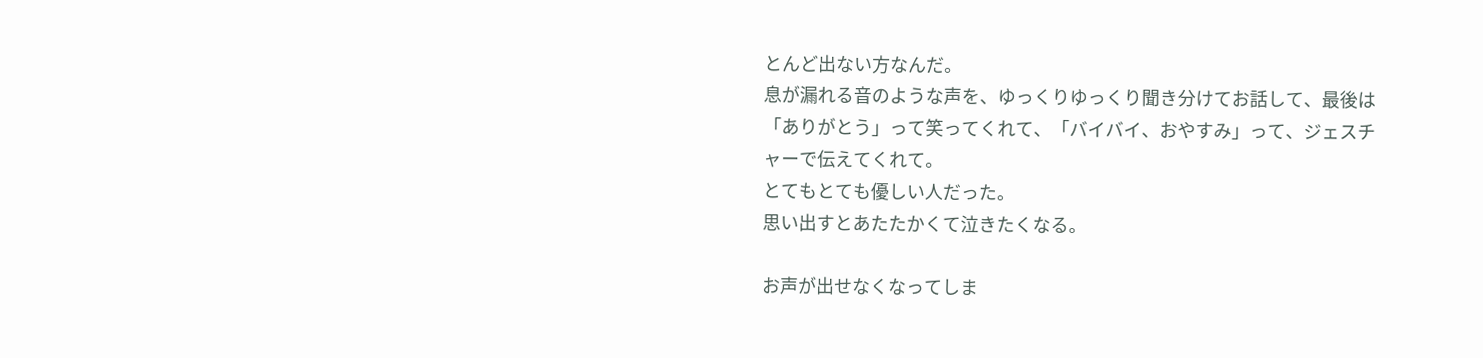とんど出ない方なんだ。
息が漏れる音のような声を、ゆっくりゆっくり聞き分けてお話して、最後は「ありがとう」って笑ってくれて、「バイバイ、おやすみ」って、ジェスチャーで伝えてくれて。
とてもとても優しい人だった。
思い出すとあたたかくて泣きたくなる。

お声が出せなくなってしま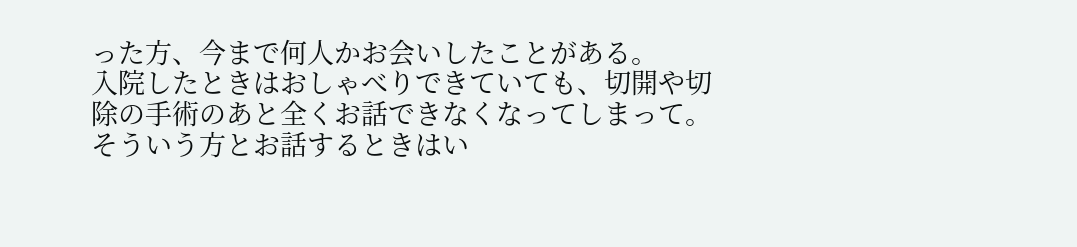った方、今まで何人かお会いしたことがある。
入院したときはおしゃべりできていても、切開や切除の手術のあと全くお話できなくなってしまって。
そういう方とお話するときはい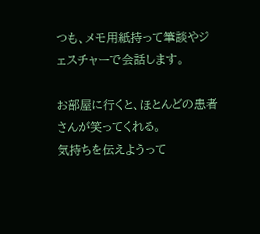つも、メモ用紙持って筆談やジェスチャーで会話します。

お部屋に行くと、ほとんどの患者さんが笑ってくれる。
気持ちを伝えようって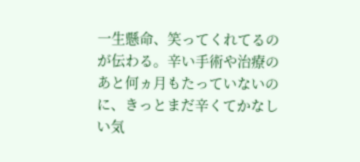一生懸命、笑ってくれてるのが伝わる。辛い手術や治療のあと何ヵ月もたっていないのに、きっとまだ辛くてかなしい気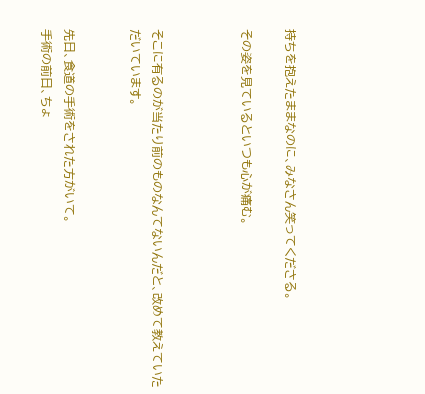持ちを抱えたままなのに、みなさん笑ってくださる。

その姿を見ているといつも心が痛む。



そこに有るのが当たり前のものなんてないんだと、改めて教えていただいています。


先日、食道の手術をされた方がいて。
手術の前日、ちょ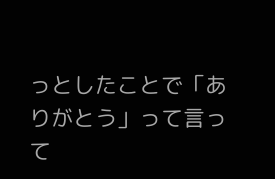っとしたことで「ありがとう」って言って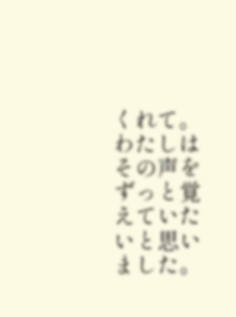くれて。
わたしはその声をずっと覚えていたいと思いました。